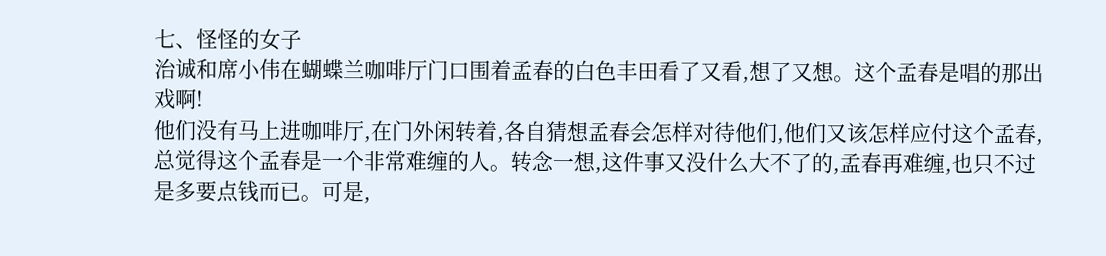七、怪怪的女子
治诚和席小伟在蝴蝶兰咖啡厅门口围着孟春的白色丰田看了又看,想了又想。这个孟春是唱的那出戏啊!
他们没有马上进咖啡厅,在门外闲转着,各自猜想孟春会怎样对待他们,他们又该怎样应付这个孟春,总觉得这个孟春是一个非常难缠的人。转念一想,这件事又没什么大不了的,孟春再难缠,也只不过是多要点钱而已。可是,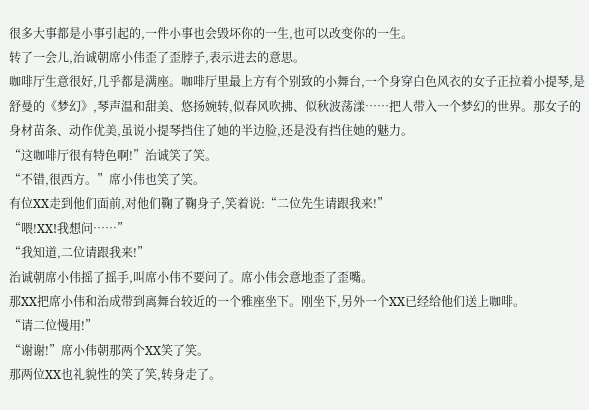很多大事都是小事引起的,一件小事也会毁坏你的一生,也可以改变你的一生。
转了一会儿,治诚朝席小伟歪了歪脖子,表示进去的意思。
咖啡厅生意很好,几乎都是满座。咖啡厅里最上方有个别致的小舞台,一个身穿白色风衣的女子正拉着小提琴,是舒曼的《梦幻》,琴声温和甜美、悠扬婉转,似春风吹拂、似秋波荡漾……把人带入一个梦幻的世界。那女子的身材苗条、动作优美,虽说小提琴挡住了她的半边脸,还是没有挡住她的魅力。
“这咖啡厅很有特色啊!”治诚笑了笑。
“不错,很西方。”席小伟也笑了笑。
有位XX走到他们面前,对他们鞠了鞠身子,笑着说:“二位先生请跟我来!”
“喂!XX!我想问……”
“我知道,二位请跟我来!”
治诚朝席小伟摇了摇手,叫席小伟不要问了。席小伟会意地歪了歪嘴。
那XX把席小伟和治成带到离舞台较近的一个雅座坐下。刚坐下,另外一个XX已经给他们送上咖啡。
“请二位慢用!”
“谢谢!”席小伟朝那两个XX笑了笑。
那两位XX也礼貌性的笑了笑,转身走了。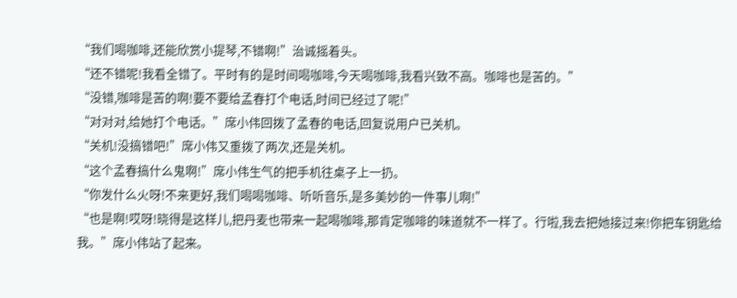“我们喝咖啡,还能欣赏小提琴,不错啊!”治诚摇着头。
“还不错呢!我看全错了。平时有的是时间喝咖啡,今天喝咖啡,我看兴致不高。咖啡也是苦的。”
“没错,咖啡是苦的啊!要不要给孟春打个电话,时间已经过了呢!”
“对对对,给她打个电话。”席小伟回拨了孟春的电话,回复说用户已关机。
“关机!没搞错吧!”席小伟又重拨了两次,还是关机。
“这个孟春搞什么鬼啊!”席小伟生气的把手机往桌子上一扔。
“你发什么火呀!不来更好,我们喝喝咖啡、听听音乐,是多美妙的一件事儿啊!”
“也是啊!哎呀!晓得是这样儿,把丹麦也带来一起喝咖啡,那肯定咖啡的味道就不一样了。行啦,我去把她接过来!你把车钥匙给我。”席小伟站了起来。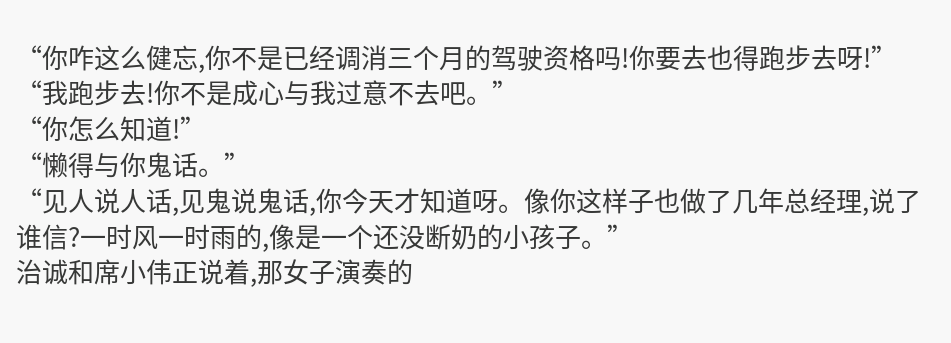“你咋这么健忘,你不是已经调消三个月的驾驶资格吗!你要去也得跑步去呀!”
“我跑步去!你不是成心与我过意不去吧。”
“你怎么知道!”
“懒得与你鬼话。”
“见人说人话,见鬼说鬼话,你今天才知道呀。像你这样子也做了几年总经理,说了谁信?一时风一时雨的,像是一个还没断奶的小孩子。”
治诚和席小伟正说着,那女子演奏的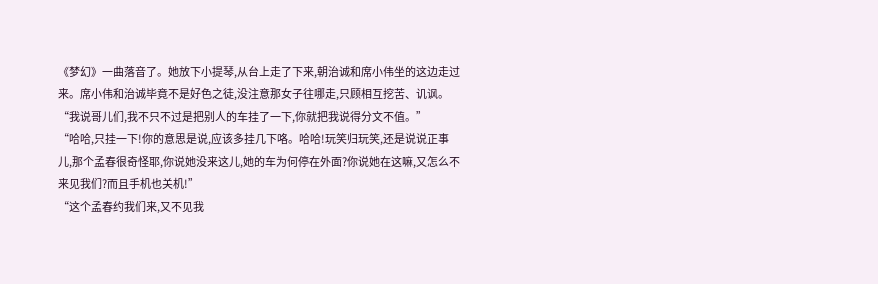《梦幻》一曲落音了。她放下小提琴,从台上走了下来,朝治诚和席小伟坐的这边走过来。席小伟和治诚毕竟不是好色之徒,没注意那女子往哪走,只顾相互挖苦、讥讽。
“我说哥儿们,我不只不过是把别人的车挂了一下,你就把我说得分文不值。”
“哈哈,只挂一下!你的意思是说,应该多挂几下咯。哈哈!玩笑归玩笑,还是说说正事儿,那个孟春很奇怪耶,你说她没来这儿,她的车为何停在外面?你说她在这嘛,又怎么不来见我们?而且手机也关机!”
“这个孟春约我们来,又不见我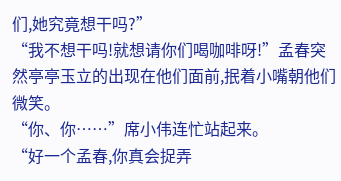们,她究竟想干吗?”
“我不想干吗!就想请你们喝咖啡呀!”孟春突然亭亭玉立的出现在他们面前,抿着小嘴朝他们微笑。
“你、你……”席小伟连忙站起来。
“好一个孟春,你真会捉弄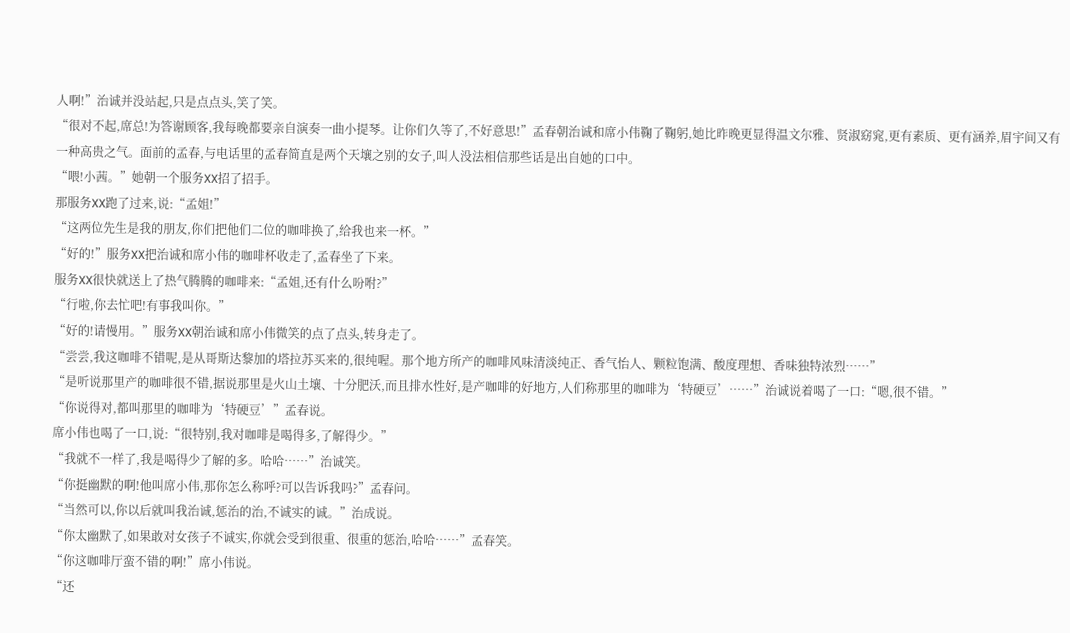人啊!”治诚并没站起,只是点点头,笑了笑。
“很对不起,席总!为答谢顾客,我每晚都要亲自演奏一曲小提琴。让你们久等了,不好意思!”孟春朝治诚和席小伟鞠了鞠躬,她比昨晚更显得温文尔雅、贤淑窈窕,更有素质、更有涵养,眉宇间又有一种高贵之气。面前的孟春,与电话里的孟春简直是两个天壤之别的女子,叫人没法相信那些话是出自她的口中。
“喂!小茜。”她朝一个服务XX招了招手。
那服务XX跑了过来,说:“孟姐!”
“这两位先生是我的朋友,你们把他们二位的咖啡换了,给我也来一杯。”
“好的!”服务XX把治诚和席小伟的咖啡杯收走了,孟春坐了下来。
服务XX很快就送上了热气腾腾的咖啡来:“孟姐,还有什么吩咐?”
“行啦,你去忙吧!有事我叫你。”
“好的!请慢用。”服务XX朝治诚和席小伟微笑的点了点头,转身走了。
“尝尝,我这咖啡不错呢,是从哥斯达黎加的塔拉苏买来的,很纯喔。那个地方所产的咖啡风味清淡纯正、香气怡人、颗粒饱满、酸度理想、香味独特浓烈……”
“是听说那里产的咖啡很不错,据说那里是火山土壤、十分肥沃,而且排水性好,是产咖啡的好地方,人们称那里的咖啡为‘特硬豆’……”治诚说着喝了一口:“嗯,很不错。”
“你说得对,都叫那里的咖啡为‘特硬豆’”孟春说。
席小伟也喝了一口,说:“很特别,我对咖啡是喝得多,了解得少。”
“我就不一样了,我是喝得少了解的多。哈哈……”治诚笑。
“你挺幽默的啊!他叫席小伟,那你怎么称呼?可以告诉我吗?”孟春问。
“当然可以,你以后就叫我治诚,惩治的治,不诚实的诚。”治成说。
“你太幽默了,如果敢对女孩子不诚实,你就会受到很重、很重的惩治,哈哈……”孟春笑。
“你这咖啡厅蛮不错的啊!”席小伟说。
“还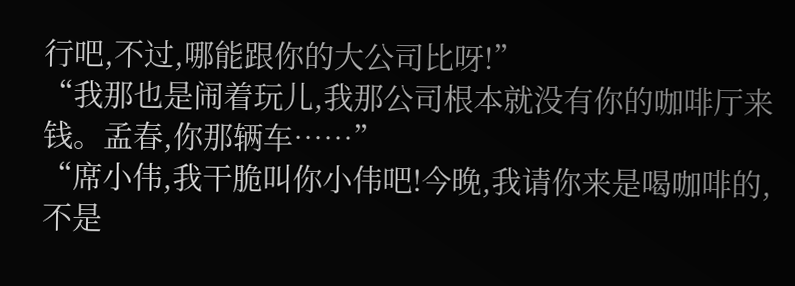行吧,不过,哪能跟你的大公司比呀!”
“我那也是闹着玩儿,我那公司根本就没有你的咖啡厅来钱。孟春,你那辆车……”
“席小伟,我干脆叫你小伟吧!今晚,我请你来是喝咖啡的,不是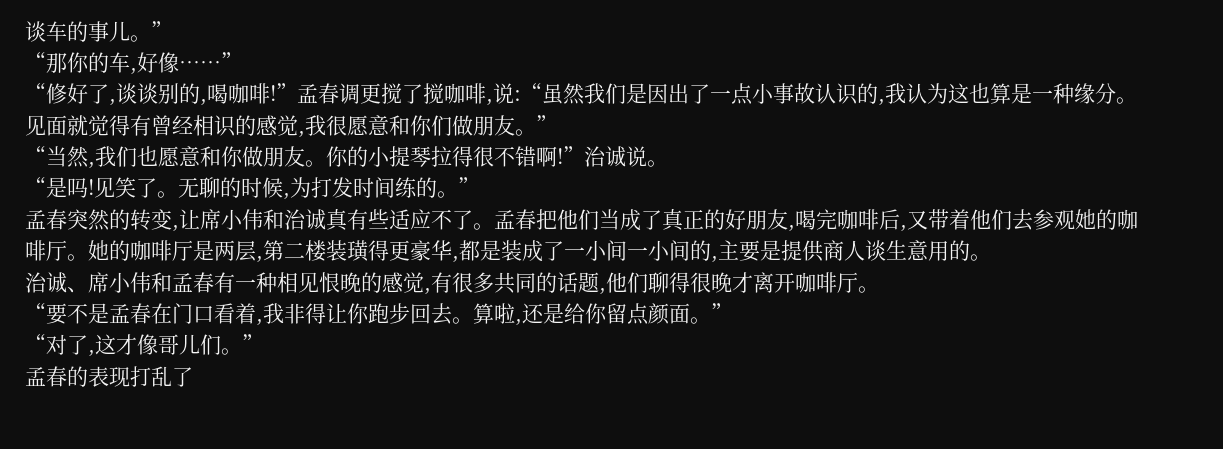谈车的事儿。”
“那你的车,好像……”
“修好了,谈谈别的,喝咖啡!”孟春调更搅了搅咖啡,说:“虽然我们是因出了一点小事故认识的,我认为这也算是一种缘分。见面就觉得有曾经相识的感觉,我很愿意和你们做朋友。”
“当然,我们也愿意和你做朋友。你的小提琴拉得很不错啊!”治诚说。
“是吗!见笑了。无聊的时候,为打发时间练的。”
孟春突然的转变,让席小伟和治诚真有些适应不了。孟春把他们当成了真正的好朋友,喝完咖啡后,又带着他们去参观她的咖啡厅。她的咖啡厅是两层,第二楼装璜得更豪华,都是装成了一小间一小间的,主要是提供商人谈生意用的。
治诚、席小伟和孟春有一种相见恨晚的感觉,有很多共同的话题,他们聊得很晚才离开咖啡厅。
“要不是孟春在门口看着,我非得让你跑步回去。算啦,还是给你留点颜面。”
“对了,这才像哥儿们。”
孟春的表现打乱了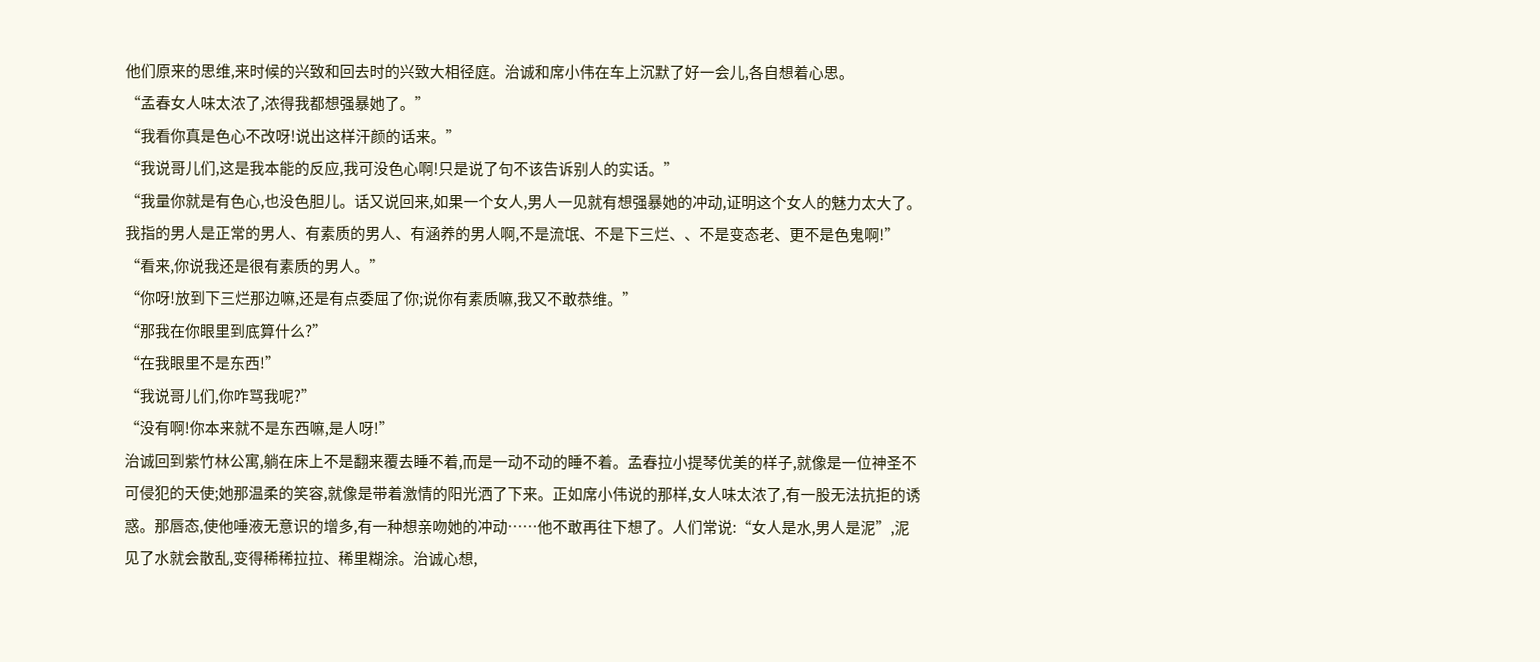他们原来的思维,来时候的兴致和回去时的兴致大相径庭。治诚和席小伟在车上沉默了好一会儿,各自想着心思。
“孟春女人味太浓了,浓得我都想强暴她了。”
“我看你真是色心不改呀!说出这样汗颜的话来。”
“我说哥儿们,这是我本能的反应,我可没色心啊!只是说了句不该告诉别人的实话。”
“我量你就是有色心,也没色胆儿。话又说回来,如果一个女人,男人一见就有想强暴她的冲动,证明这个女人的魅力太大了。我指的男人是正常的男人、有素质的男人、有涵养的男人啊,不是流氓、不是下三烂、、不是变态老、更不是色鬼啊!”
“看来,你说我还是很有素质的男人。”
“你呀!放到下三烂那边嘛,还是有点委屈了你;说你有素质嘛,我又不敢恭维。”
“那我在你眼里到底算什么?”
“在我眼里不是东西!”
“我说哥儿们,你咋骂我呢?”
“没有啊!你本来就不是东西嘛,是人呀!”
治诚回到紫竹林公寓,躺在床上不是翻来覆去睡不着,而是一动不动的睡不着。孟春拉小提琴优美的样子,就像是一位神圣不可侵犯的天使;她那温柔的笑容,就像是带着激情的阳光洒了下来。正如席小伟说的那样,女人味太浓了,有一股无法抗拒的诱惑。那唇态,使他唾液无意识的增多,有一种想亲吻她的冲动……他不敢再往下想了。人们常说:“女人是水,男人是泥”,泥见了水就会散乱,变得稀稀拉拉、稀里糊涂。治诚心想,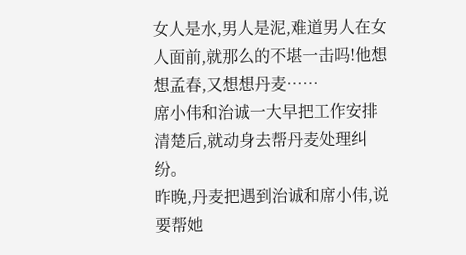女人是水,男人是泥,难道男人在女人面前,就那么的不堪一击吗!他想想孟春,又想想丹麦……
席小伟和治诚一大早把工作安排清楚后,就动身去帮丹麦处理纠纷。
昨晚,丹麦把遇到治诚和席小伟,说要帮她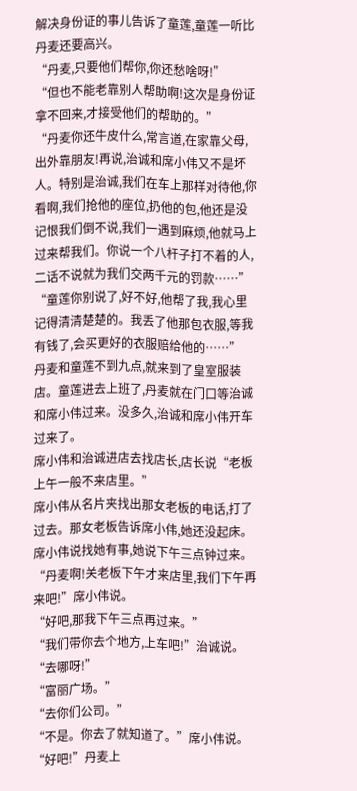解决身份证的事儿告诉了童莲,童莲一听比丹麦还要高兴。
“丹麦,只要他们帮你,你还愁啥呀!”
“但也不能老靠别人帮助啊!这次是身份证拿不回来,才接受他们的帮助的。”
“丹麦你还牛皮什么,常言道,在家靠父母,出外靠朋友!再说,治诚和席小伟又不是坏人。特别是治诚,我们在车上那样对待他,你看啊,我们抢他的座位,扔他的包,他还是没记恨我们倒不说,我们一遇到麻烦,他就马上过来帮我们。你说一个八杆子打不着的人,二话不说就为我们交两千元的罚款……”
“童莲你别说了,好不好,他帮了我,我心里记得清清楚楚的。我丢了他那包衣服,等我有钱了,会买更好的衣服赔给他的……”
丹麦和童莲不到九点,就来到了皇室服装店。童莲进去上班了,丹麦就在门口等治诚和席小伟过来。没多久,治诚和席小伟开车过来了。
席小伟和治诚进店去找店长,店长说“老板上午一般不来店里。”
席小伟从名片夹找出那女老板的电话,打了过去。那女老板告诉席小伟,她还没起床。席小伟说找她有事,她说下午三点钟过来。
“丹麦啊!关老板下午才来店里,我们下午再来吧!”席小伟说。
“好吧,那我下午三点再过来。”
“我们带你去个地方,上车吧!”治诚说。
“去哪呀!”
“富丽广场。”
“去你们公司。”
“不是。你去了就知道了。”席小伟说。
“好吧!”丹麦上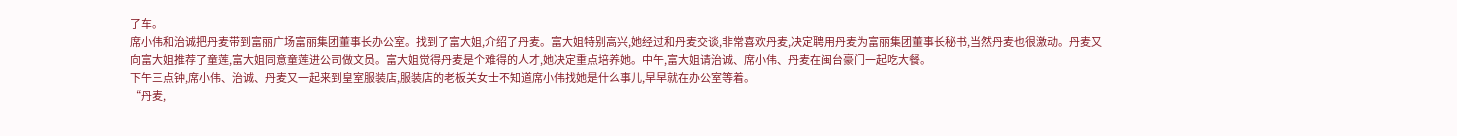了车。
席小伟和治诚把丹麦带到富丽广场富丽集团董事长办公室。找到了富大姐,介绍了丹麦。富大姐特别高兴,她经过和丹麦交谈,非常喜欢丹麦,决定聘用丹麦为富丽集团董事长秘书,当然丹麦也很激动。丹麦又向富大姐推荐了童莲,富大姐同意童莲进公司做文员。富大姐觉得丹麦是个难得的人才,她决定重点培养她。中午,富大姐请治诚、席小伟、丹麦在闽台豪门一起吃大餐。
下午三点钟,席小伟、治诚、丹麦又一起来到皇室服装店,服装店的老板关女士不知道席小伟找她是什么事儿,早早就在办公室等着。
“丹麦,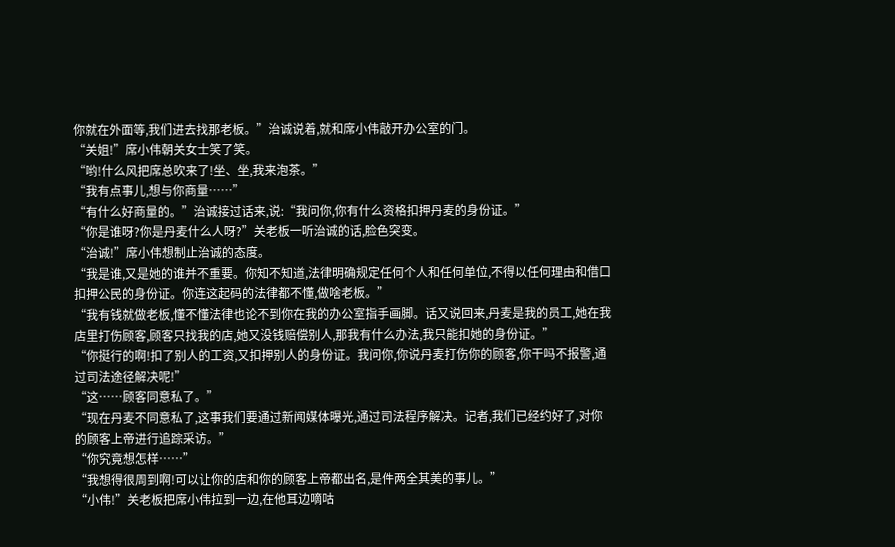你就在外面等,我们进去找那老板。”治诚说着,就和席小伟敲开办公室的门。
“关姐!”席小伟朝关女士笑了笑。
“哟!什么风把席总吹来了!坐、坐,我来泡茶。”
“我有点事儿,想与你商量……”
“有什么好商量的。”治诚接过话来,说:“我问你,你有什么资格扣押丹麦的身份证。”
“你是谁呀?你是丹麦什么人呀?”关老板一听治诚的话,脸色突变。
“治诚!”席小伟想制止治诚的态度。
“我是谁,又是她的谁并不重要。你知不知道,法律明确规定任何个人和任何单位,不得以任何理由和借口扣押公民的身份证。你连这起码的法律都不懂,做啥老板。”
“我有钱就做老板,懂不懂法律也论不到你在我的办公室指手画脚。话又说回来,丹麦是我的员工,她在我店里打伤顾客,顾客只找我的店,她又没钱赔偿别人,那我有什么办法,我只能扣她的身份证。”
“你挺行的啊!扣了别人的工资,又扣押别人的身份证。我问你,你说丹麦打伤你的顾客,你干吗不报警,通过司法途径解决呢!”
“这……顾客同意私了。”
“现在丹麦不同意私了,这事我们要通过新闻媒体曝光,通过司法程序解决。记者,我们已经约好了,对你的顾客上帝进行追踪采访。”
“你究竟想怎样……”
“我想得很周到啊!可以让你的店和你的顾客上帝都出名,是件两全其美的事儿。”
“小伟!”关老板把席小伟拉到一边,在他耳边嘀咕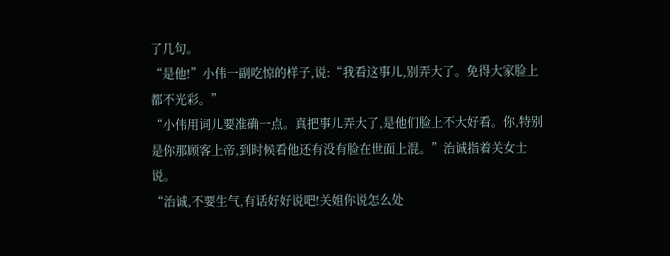了几句。
“是他!”小伟一副吃惊的样子,说:“我看这事儿,别弄大了。免得大家脸上都不光彩。”
“小伟用词儿要准确一点。真把事儿弄大了,是他们脸上不大好看。你,特别是你那顾客上帝,到时候看他还有没有脸在世面上混。”治诚指着关女士说。
“治诚,不要生气,有话好好说吧!关姐你说怎么处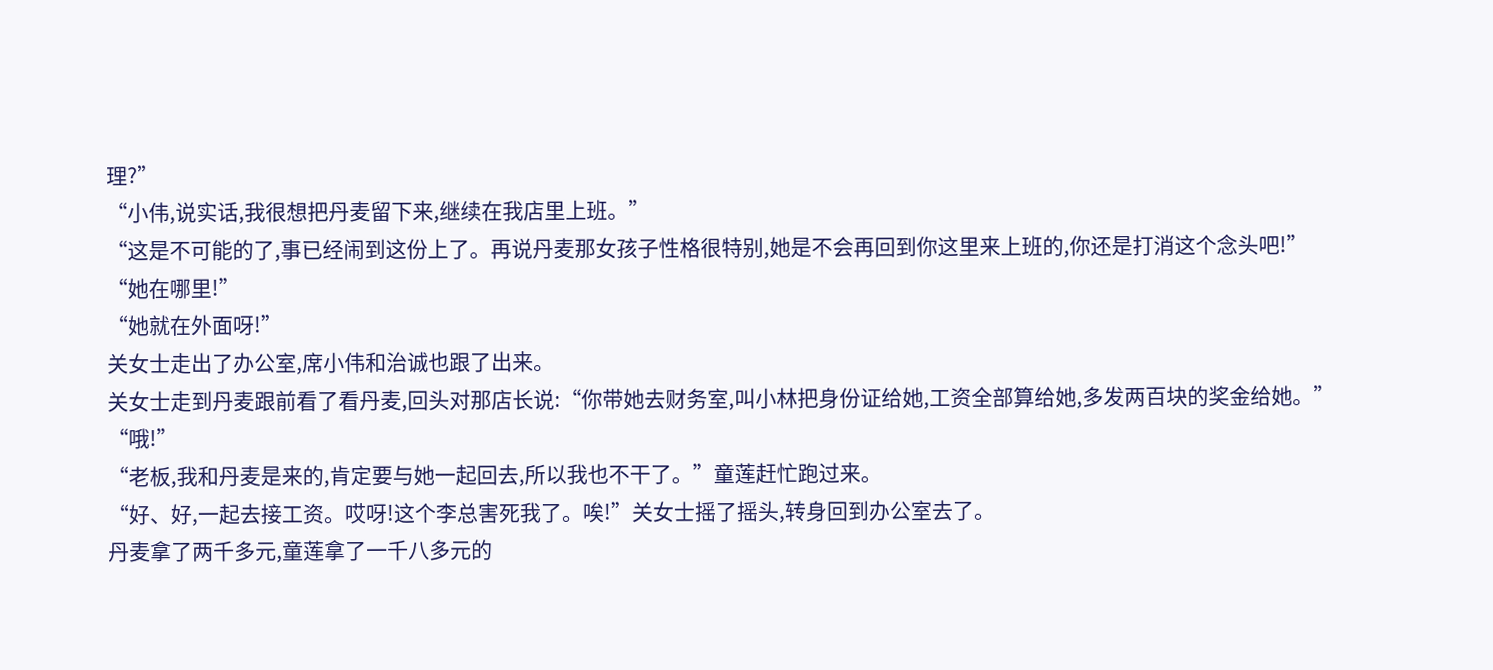理?”
“小伟,说实话,我很想把丹麦留下来,继续在我店里上班。”
“这是不可能的了,事已经闹到这份上了。再说丹麦那女孩子性格很特别,她是不会再回到你这里来上班的,你还是打消这个念头吧!”
“她在哪里!”
“她就在外面呀!”
关女士走出了办公室,席小伟和治诚也跟了出来。
关女士走到丹麦跟前看了看丹麦,回头对那店长说:“你带她去财务室,叫小林把身份证给她,工资全部算给她,多发两百块的奖金给她。”
“哦!”
“老板,我和丹麦是来的,肯定要与她一起回去,所以我也不干了。”童莲赶忙跑过来。
“好、好,一起去接工资。哎呀!这个李总害死我了。唉!”关女士摇了摇头,转身回到办公室去了。
丹麦拿了两千多元,童莲拿了一千八多元的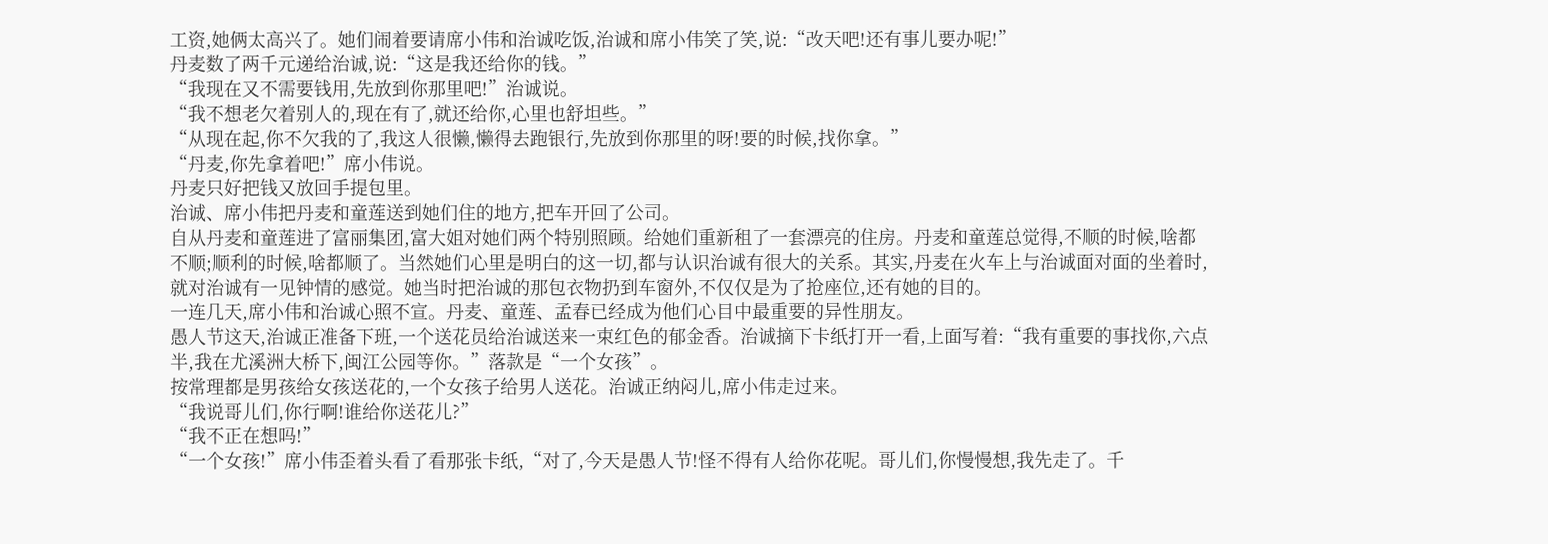工资,她俩太高兴了。她们闹着要请席小伟和治诚吃饭,治诚和席小伟笑了笑,说:“改天吧!还有事儿要办呢!”
丹麦数了两千元递给治诚,说:“这是我还给你的钱。”
“我现在又不需要钱用,先放到你那里吧!”治诚说。
“我不想老欠着别人的,现在有了,就还给你,心里也舒坦些。”
“从现在起,你不欠我的了,我这人很懒,懒得去跑银行,先放到你那里的呀!要的时候,找你拿。”
“丹麦,你先拿着吧!”席小伟说。
丹麦只好把钱又放回手提包里。
治诚、席小伟把丹麦和童莲送到她们住的地方,把车开回了公司。
自从丹麦和童莲进了富丽集团,富大姐对她们两个特别照顾。给她们重新租了一套漂亮的住房。丹麦和童莲总觉得,不顺的时候,啥都不顺;顺利的时候,啥都顺了。当然她们心里是明白的这一切,都与认识治诚有很大的关系。其实,丹麦在火车上与治诚面对面的坐着时,就对治诚有一见钟情的感觉。她当时把治诚的那包衣物扔到车窗外,不仅仅是为了抢座位,还有她的目的。
一连几天,席小伟和治诚心照不宣。丹麦、童莲、孟春已经成为他们心目中最重要的异性朋友。
愚人节这天,治诚正准备下班,一个送花员给治诚送来一束红色的郁金香。治诚摘下卡纸打开一看,上面写着:“我有重要的事找你,六点半,我在尤溪洲大桥下,闽江公园等你。”落款是“一个女孩”。
按常理都是男孩给女孩送花的,一个女孩子给男人送花。治诚正纳闷儿,席小伟走过来。
“我说哥儿们,你行啊!谁给你送花儿?”
“我不正在想吗!”
“一个女孩!”席小伟歪着头看了看那张卡纸,“对了,今天是愚人节!怪不得有人给你花呢。哥儿们,你慢慢想,我先走了。千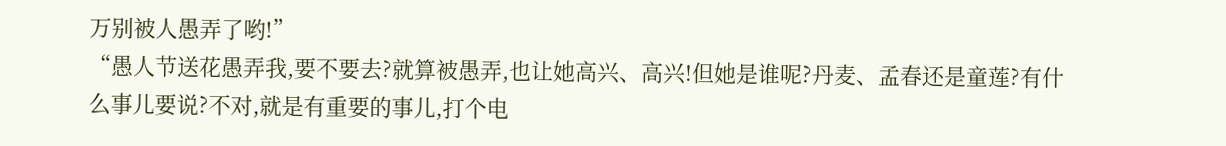万别被人愚弄了哟!”
“愚人节送花愚弄我,要不要去?就算被愚弄,也让她高兴、高兴!但她是谁呢?丹麦、孟春还是童莲?有什么事儿要说?不对,就是有重要的事儿,打个电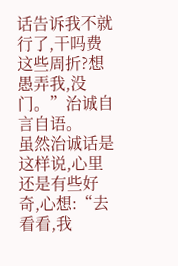话告诉我不就行了,干吗费这些周折?想愚弄我,没门。”治诚自言自语。
虽然治诚话是这样说,心里还是有些好奇,心想:“去看看,我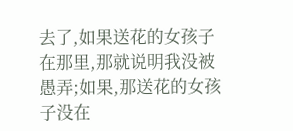去了,如果送花的女孩子在那里,那就说明我没被愚弄;如果,那送花的女孩子没在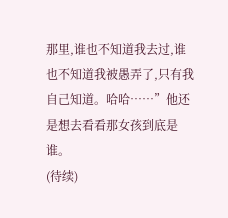那里,谁也不知道我去过,谁也不知道我被愚弄了,只有我自己知道。哈哈……”他还是想去看看那女孩到底是谁。
(待续)